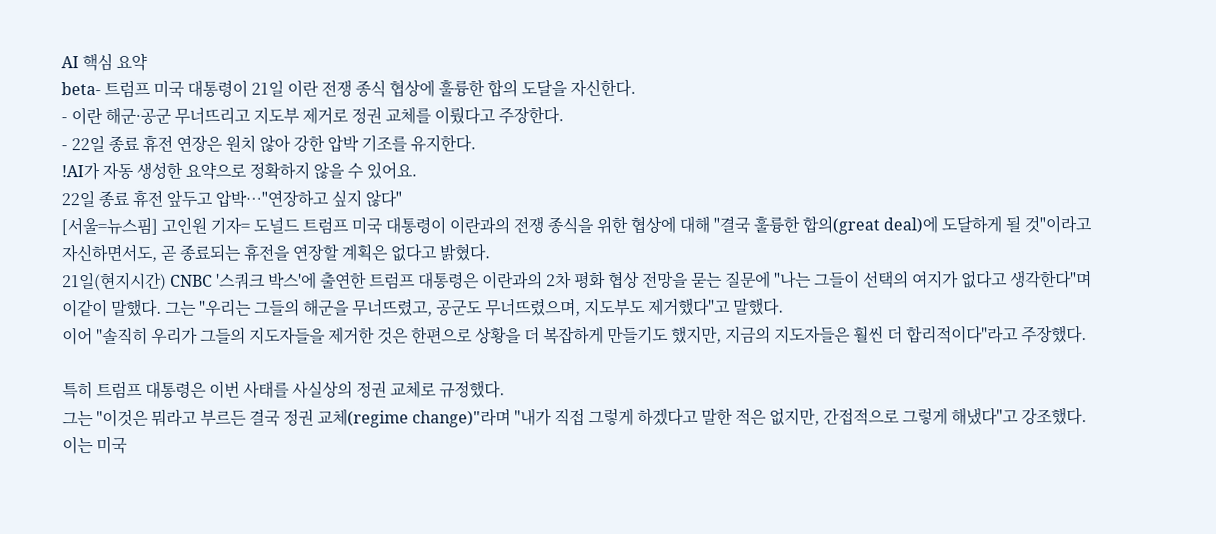AI 핵심 요약
beta- 트럼프 미국 대통령이 21일 이란 전쟁 종식 협상에 훌륭한 합의 도달을 자신한다.
- 이란 해군·공군 무너뜨리고 지도부 제거로 정권 교체를 이뤘다고 주장한다.
- 22일 종료 휴전 연장은 원치 않아 강한 압박 기조를 유지한다.
!AI가 자동 생성한 요약으로 정확하지 않을 수 있어요.
22일 종료 휴전 앞두고 압박…"연장하고 싶지 않다"
[서울=뉴스핌] 고인원 기자= 도널드 트럼프 미국 대통령이 이란과의 전쟁 종식을 위한 협상에 대해 "결국 훌륭한 합의(great deal)에 도달하게 될 것"이라고 자신하면서도, 곧 종료되는 휴전을 연장할 계획은 없다고 밝혔다.
21일(현지시간) CNBC '스쿼크 박스'에 출연한 트럼프 대통령은 이란과의 2차 평화 협상 전망을 묻는 질문에 "나는 그들이 선택의 여지가 없다고 생각한다"며 이같이 말했다. 그는 "우리는 그들의 해군을 무너뜨렸고, 공군도 무너뜨렸으며, 지도부도 제거했다"고 말했다.
이어 "솔직히 우리가 그들의 지도자들을 제거한 것은 한편으로 상황을 더 복잡하게 만들기도 했지만, 지금의 지도자들은 훨씬 더 합리적이다"라고 주장했다.

특히 트럼프 대통령은 이번 사태를 사실상의 정권 교체로 규정했다.
그는 "이것은 뭐라고 부르든 결국 정권 교체(regime change)"라며 "내가 직접 그렇게 하겠다고 말한 적은 없지만, 간접적으로 그렇게 해냈다"고 강조했다.
이는 미국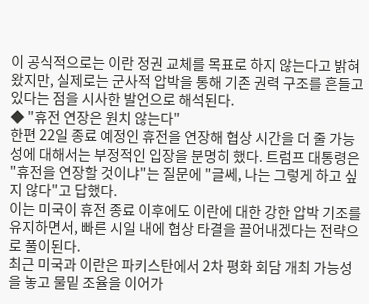이 공식적으로는 이란 정권 교체를 목표로 하지 않는다고 밝혀왔지만, 실제로는 군사적 압박을 통해 기존 권력 구조를 흔들고 있다는 점을 시사한 발언으로 해석된다.
◆ "휴전 연장은 원치 않는다"
한편 22일 종료 예정인 휴전을 연장해 협상 시간을 더 줄 가능성에 대해서는 부정적인 입장을 분명히 했다. 트럼프 대통령은 "휴전을 연장할 것이냐"는 질문에 "글쎄, 나는 그렇게 하고 싶지 않다"고 답했다.
이는 미국이 휴전 종료 이후에도 이란에 대한 강한 압박 기조를 유지하면서, 빠른 시일 내에 협상 타결을 끌어내겠다는 전략으로 풀이된다.
최근 미국과 이란은 파키스탄에서 2차 평화 회담 개최 가능성을 놓고 물밑 조율을 이어가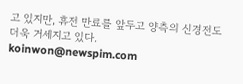고 있지만, 휴전 만료를 앞두고 양측의 신경전도 더욱 거세지고 있다.
koinwon@newspim.com